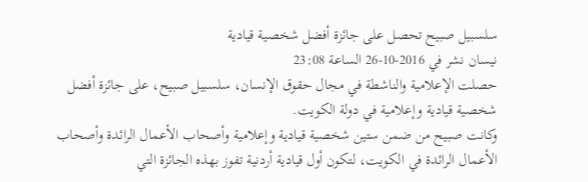سلسبيل صبيح تحصل على جائزة أفضل شخصية قيادية
نيسان نشر في 2016-10-26 الساعة 23:08
حصلت الإعلامية والناشطة في مجال حقوق الإنسان، سلسبيل صبيح، على جائزة أفضل شخصية قيادية وإعلامية في دولة الكويت.
وكانت صبيح من ضمن ستين شخصية قيادية وإعلامية وأصحاب الأعمال الرائدة وأصحاب الأعمال الرائدة في الكويت، لتكون أول قيادية أردنية تفوز بهذه الجائزة التي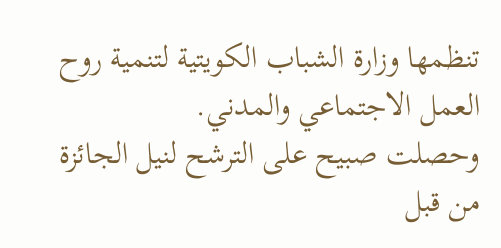تنظمها وزارة الشباب الكويتية لتنمية روح العمل الاجتماعي والمدني.
وحصلت صبيح على الترشح لنيل الجائزة من قبل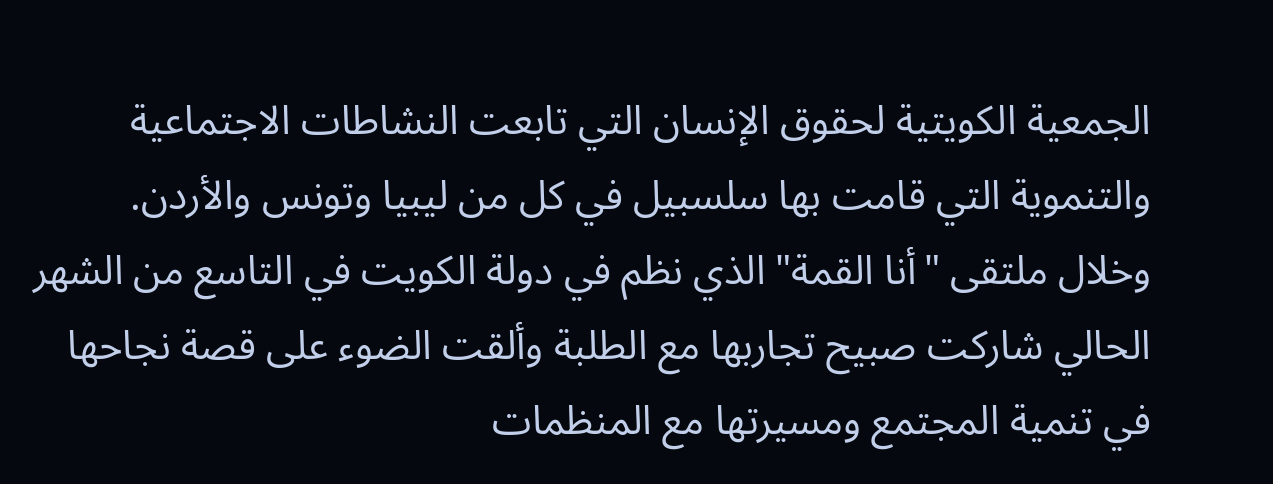الجمعية الكويتية لحقوق الإنسان التي تابعت النشاطات الاجتماعية والتنموية التي قامت بها سلسبيل في كل من ليبيا وتونس والأردن.
وخلال ملتقى "أنا القمة" الذي نظم في دولة الكويت في التاسع من الشهر الحالي شاركت صبيح تجاربها مع الطلبة وألقت الضوء على قصة نجاحها في تنمية المجتمع ومسيرتها مع المنظمات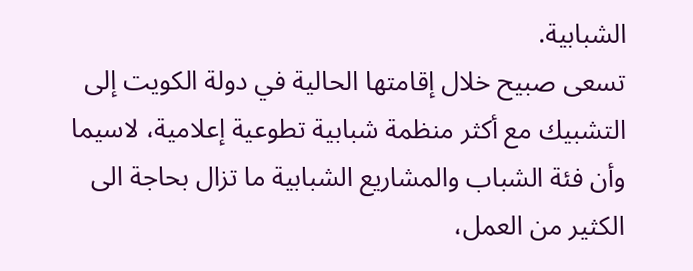الشبابية.
تسعى صبيح خلال إقامتها الحالية في دولة الكويت إلى التشبيك مع أكثر منظمة شبابية تطوعية إعلامية، لاسيما وأن فئة الشباب والمشاريع الشبابية ما تزال بحاجة الى الكثير من العمل،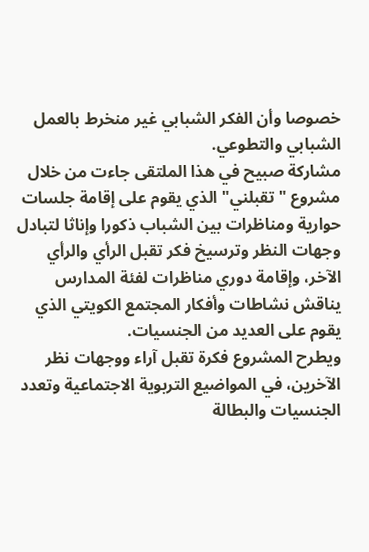خصوصا وأن الفكر الشبابي غير منخرط بالعمل الشبابي والتطوعي.
مشاركة صبيح في هذا الملتقى جاءت من خلال مشروع "تقبلني" الذي يقوم على إقامة جلسات حوارية ومناظرات بين الشباب ذكورا وإناثا لتبادل وجهات النظر وترسيخ فكر تقبل الرأي والرأي الآخر، وإقامة دوري مناظرات لفئة المدارس يناقش نشاطات وأفكار المجتمع الكويتي الذي يقوم على العديد من الجنسيات.
ويطرح المشروع فكرة تقبل آراء ووجهات نظر الآخرين، في المواضيع التربوية الاجتماعية وتعدد الجنسيات والبطالة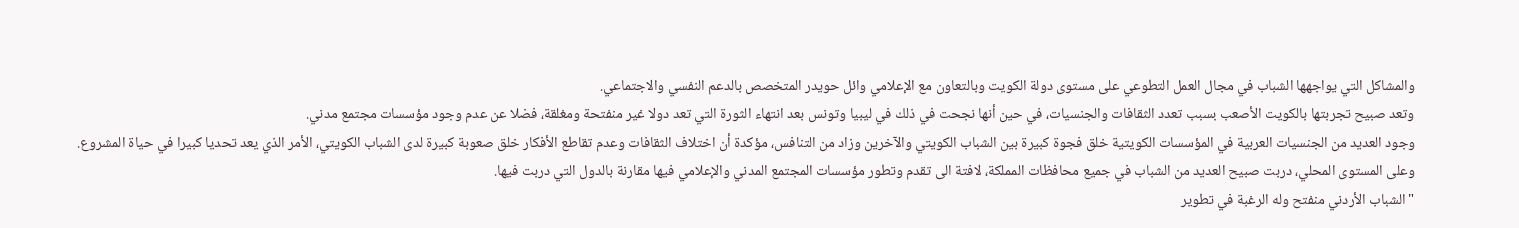والمشاكل التي يواجهها الشباب في مجال العمل التطوعي على مستوى دولة الكويت وبالتعاون مع الإعلامي وائل حويدر المتخصص بالدعم النفسي والاجتماعي.
وتعد صبيح تجربتها بالكويت الأصعب بسبب تعدد الثقافات والجنسيات، في حين أنها نجحت في ذلك في ليبيا وتونس بعد انتهاء الثورة التي تعد دولا غير منفتحة ومغلقة، فضلا عن عدم وجود مؤسسات مجتمع مدني.
وجود العديد من الجنسيات العربية في المؤسسات الكويتية خلق فجوة كبيرة بين الشباب الكويتي والآخرين وزاد من التنافس، مؤكدة أن اختلاف الثقافات وعدم تقاطع الأفكار خلق صعوبة كبيرة لدى الشباب الكويتي، الأمر الذي يعد تحديا كبيرا في حياة المشروع.
وعلى المستوى المحلي، دربت صبيح العديد من الشباب في جميع محافظات المملكة، لافتة الى تقدم وتطور مؤسسات المجتمع المدني والإعلامي فيها مقارنة بالدول التي دربت فيها.
"الشباب الأردني منفتح وله الرغبة في تطوير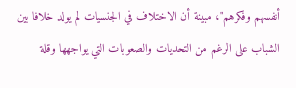أنفسهم وفكرهم"، مبينة أن الاختلاف في الجنسيات لم يولد خلافا بين الشباب على الرغم من التحديات والصعوبات التي يواجهها وقلة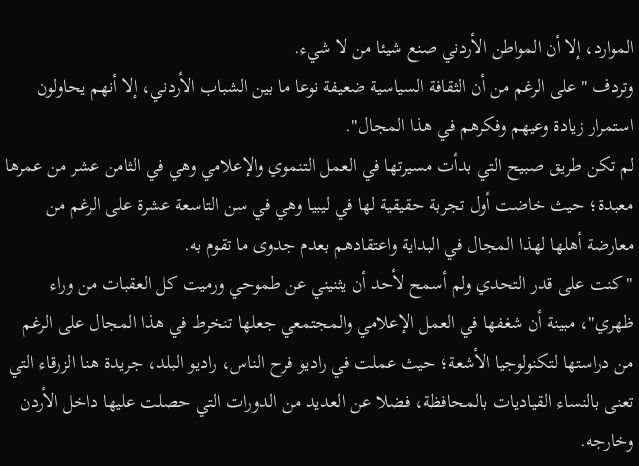الموارد، إلا أن المواطن الأردني صنع شيئا من لا شيء.
وتردف "على الرغم من أن الثقافة السياسية ضعيفة نوعا ما بين الشباب الأردني، إلا أنهم يحاولون استمرار زيادة وعيهم وفكرهم في هذا المجال".
لم تكن طريق صبيح التي بدأت مسيرتها في العمل التنموي والإعلامي وهي في الثامن عشر من عمرها معبدة؛ حيث خاضت أول تجربة حقيقية لها في ليبيا وهي في سن التاسعة عشرة على الرغم من معارضة أهلها لهذا المجال في البداية واعتقادهم بعدم جدوى ما تقوم به.
"كنت على قدر التحدي ولم أسمح لأحد أن يثنيني عن طموحي ورميت كل العقبات من وراء ظهري"، مبينة أن شغفها في العمل الإعلامي والمجتمعي جعلها تنخرط في هذا المجال على الرغم من دراستها لتكنولوجيا الأشعة؛ حيث عملت في راديو فرح الناس، راديو البلد، جريدة هنا الزرقاء التي تعنى بالنساء القياديات بالمحافظة، فضلا عن العديد من الدورات التي حصلت عليها داخل الأردن وخارجه.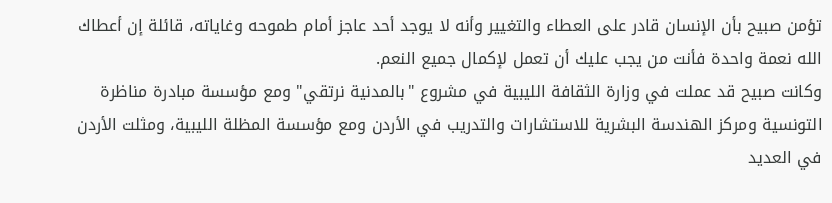تؤمن صبيح بأن الإنسان قادر على العطاء والتغيير وأنه لا يوجد أحد عاجز أمام طموحه وغاياته، قائلة إن أعطاك الله نعمة واحدة فأنت من يجب عليك أن تعمل لإكمال جميع النعم.
وكانت صبيح قد عملت في وزارة الثقافة الليبية في مشروع "بالمدنية نرتقي" ومع مؤسسة مبادرة مناظرة التونسية ومركز الهندسة البشرية للاستشارات والتدريب في الأردن ومع مؤسسة المظلة الليبية، ومثلت الأردن في العديد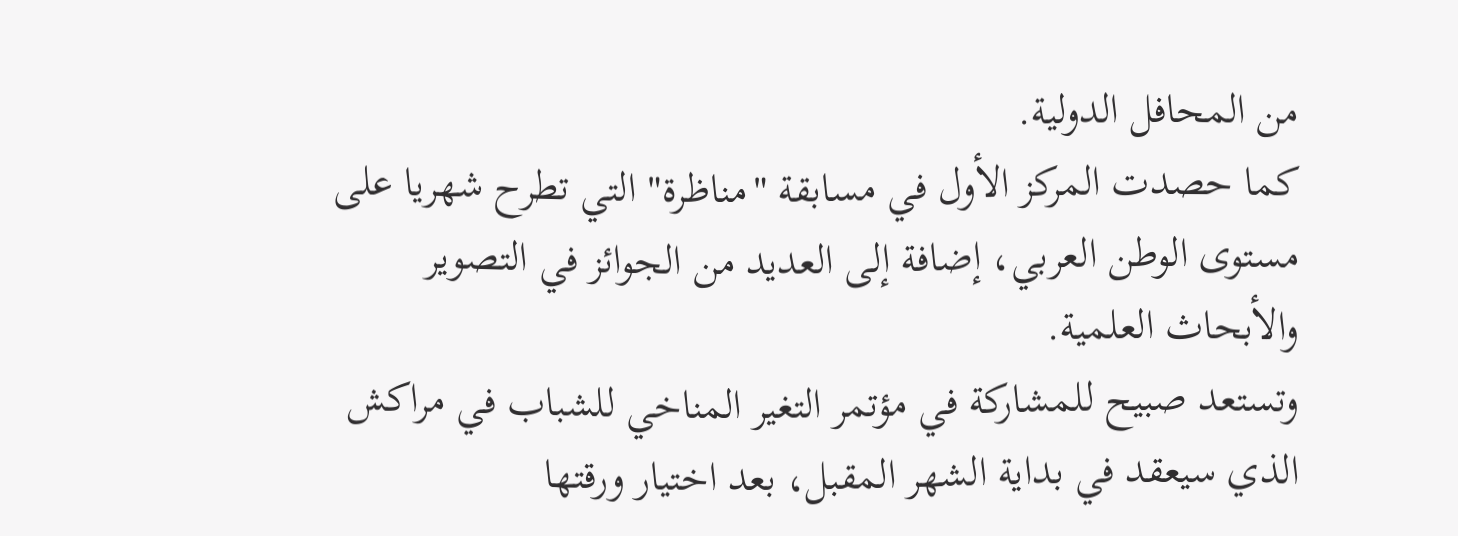من المحافل الدولية.
كما حصدت المركز الأول في مسابقة "مناظرة" التي تطرح شهريا على مستوى الوطن العربي، إضافة إلى العديد من الجوائز في التصوير والأبحاث العلمية.
وتستعد صبيح للمشاركة في مؤتمر التغير المناخي للشباب في مراكش الذي سيعقد في بداية الشهر المقبل، بعد اختيار ورقتها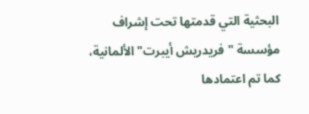البحثية التي قدمتها تحت إشراف مؤسسة "فريدريش أيبرت" الألمانية، كما تم اعتمادها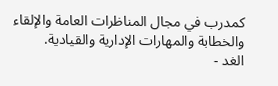كمدرب في مجال المناظرات العامة والإلقاء والخطابة والمهارات الإدارية والقيادية.
الغد -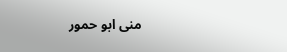منى ابو حمور